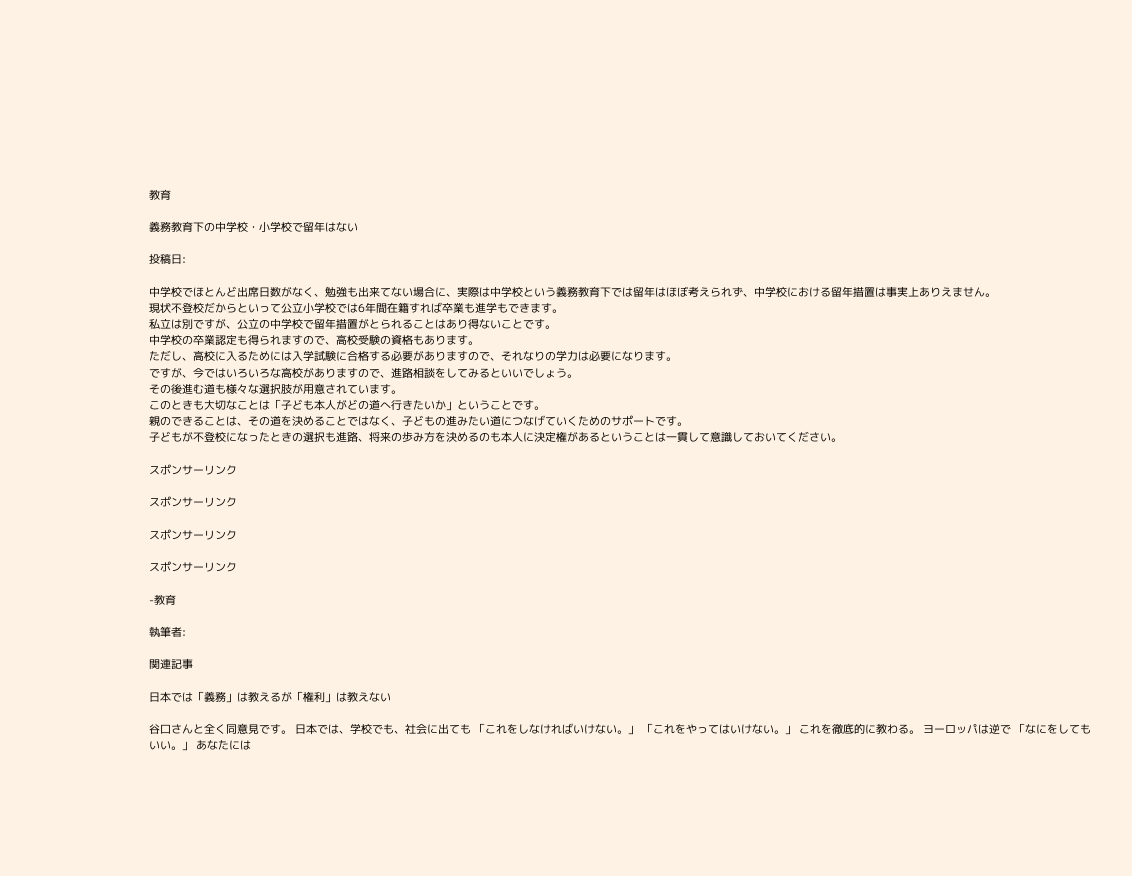教育

義務教育下の中学校・小学校で留年はない

投稿日:

中学校でほとんど出席日数がなく、勉強も出来てない場合に、実際は中学校という義務教育下では留年はほぼ考えられず、中学校における留年措置は事実上ありえません。
現状不登校だからといって公立小学校では6年間在籍すれば卒業も進学もできます。
私立は別ですが、公立の中学校で留年措置がとられることはあり得ないことです。
中学校の卒業認定も得られますので、高校受験の資格もあります。
ただし、高校に入るためには入学試験に合格する必要がありますので、それなりの学力は必要になります。
ですが、今ではいろいろな高校がありますので、進路相談をしてみるといいでしょう。
その後進む道も様々な選択肢が用意されています。
このときも大切なことは「子ども本人がどの道へ行きたいか」ということです。
親のできることは、その道を決めることではなく、子どもの進みたい道につなげていくためのサポートです。
子どもが不登校になったときの選択も進路、将来の歩み方を決めるのも本人に決定権があるということは一貫して意識しておいてください。

スポンサーリンク

スポンサーリンク

スポンサーリンク

スポンサーリンク

-教育

執筆者:

関連記事

日本では「義務」は教えるが「権利」は教えない

谷口さんと全く同意見です。 日本では、学校でも、社会に出ても 「これをしなければいけない。」 「これをやってはいけない。」 これを徹底的に教わる。 ヨーロッパは逆で 「なにをしてもいい。」 あなたには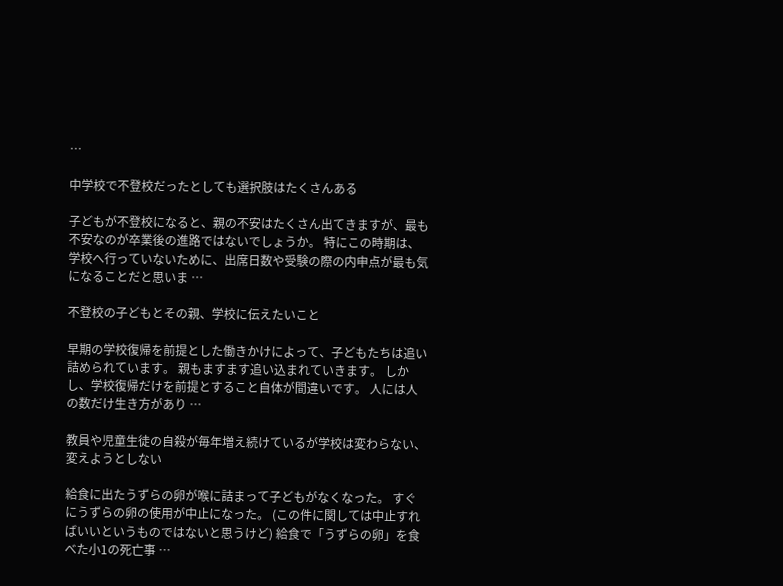…

中学校で不登校だったとしても選択肢はたくさんある

子どもが不登校になると、親の不安はたくさん出てきますが、最も不安なのが卒業後の進路ではないでしょうか。 特にこの時期は、学校へ行っていないために、出席日数や受験の際の内申点が最も気になることだと思いま …

不登校の子どもとその親、学校に伝えたいこと

早期の学校復帰を前提とした働きかけによって、子どもたちは追い詰められています。 親もますます追い込まれていきます。 しかし、学校復帰だけを前提とすること自体が間違いです。 人には人の数だけ生き方があり …

教員や児童生徒の自殺が毎年増え続けているが学校は変わらない、変えようとしない

給食に出たうずらの卵が喉に詰まって子どもがなくなった。 すぐにうずらの卵の使用が中止になった。 (この件に関しては中止すればいいというものではないと思うけど) 給食で「うずらの卵」を食べた小1の死亡事 …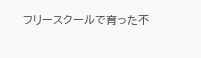フリースクールで育った不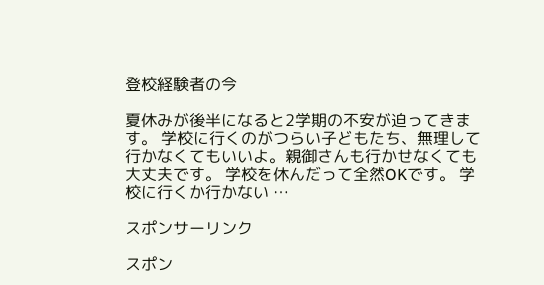登校経験者の今

夏休みが後半になると2学期の不安が迫ってきます。 学校に行くのがつらい子どもたち、無理して行かなくてもいいよ。親御さんも行かせなくても大丈夫です。 学校を休んだって全然OKです。 学校に行くか行かない …

スポンサーリンク

スポン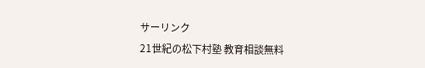サーリンク
21世紀の松下村塾 教育相談無料